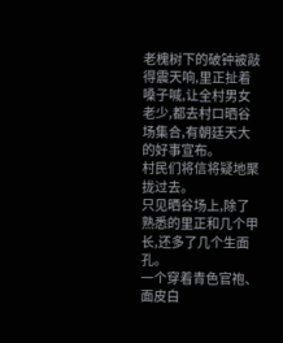老槐树下的破钟被敲得震天响,里正扯着嗓子喊,让全村男女老少,都去村口晒谷场集合,有朝廷天大的好事宣布。
村民们将信将疑地聚拢过去。
只见晒谷场上,除了熟悉的里正和几个甲长,还多了几个生面孔。
一个穿着青色官袍、面皮白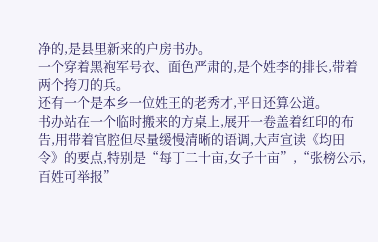净的,是县里新来的户房书办。
一个穿着黑袍军号衣、面色严肃的,是个姓李的排长,带着两个挎刀的兵。
还有一个是本乡一位姓王的老秀才,平日还算公道。
书办站在一个临时搬来的方桌上,展开一卷盖着红印的布告,用带着官腔但尽量缓慢清晰的语调,大声宣读《均田令》的要点,特别是“每丁二十亩,女子十亩”,“张榜公示,百姓可举报”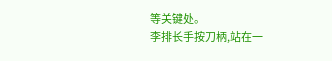等关键处。
李排长手按刀柄,站在一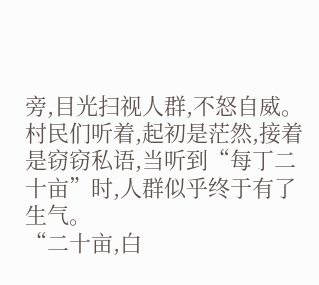旁,目光扫视人群,不怒自威。
村民们听着,起初是茫然,接着是窃窃私语,当听到“每丁二十亩”时,人群似乎终于有了生气。
“二十亩,白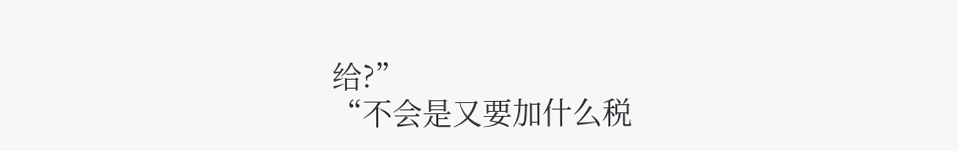给?”
“不会是又要加什么税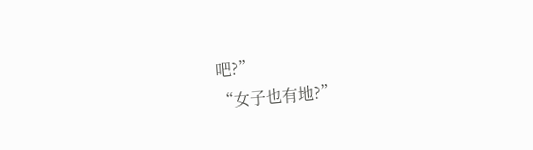吧?”
“女子也有地?”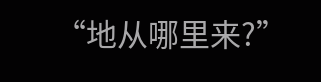“地从哪里来?”